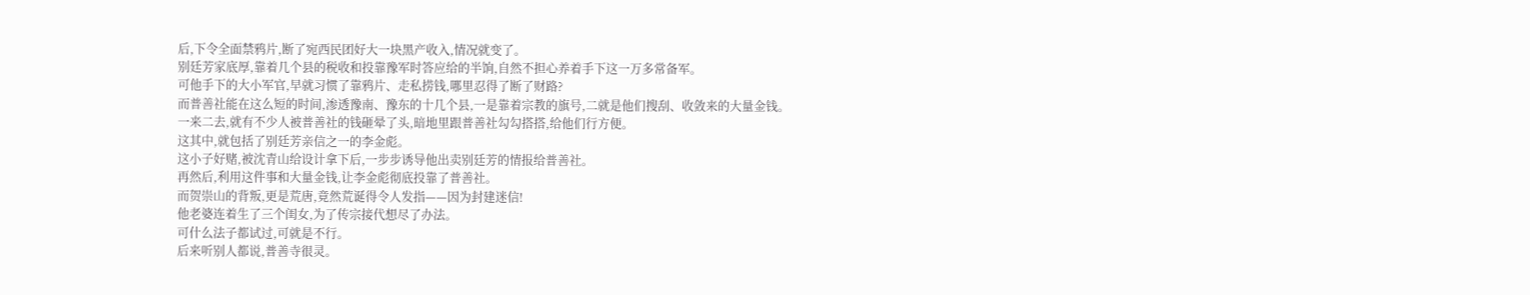后,下令全面禁鸦片,断了宛西民团好大一块黑产收入,情况就变了。
别廷芳家底厚,靠着几个县的税收和投靠豫军时答应给的半饷,自然不担心养着手下这一万多常备军。
可他手下的大小军官,早就习惯了靠鸦片、走私捞钱,哪里忍得了断了财路?
而普善社能在这么短的时间,渗透豫南、豫东的十几个县,一是靠着宗教的旗号,二就是他们搜刮、收敛来的大量金钱。
一来二去,就有不少人被普善社的钱砸晕了头,暗地里跟普善社勾勾搭搭,给他们行方便。
这其中,就包括了别廷芳亲信之一的李金彪。
这小子好赌,被沈青山给设计拿下后,一步步诱导他出卖别廷芳的情报给普善社。
再然后,利用这件事和大量金钱,让李金彪彻底投靠了普善社。
而贺崇山的背叛,更是荒唐,竟然荒诞得令人发指——因为封建迷信!
他老婆连着生了三个闺女,为了传宗接代想尽了办法。
可什么法子都试过,可就是不行。
后来听别人都说,普善寺很灵。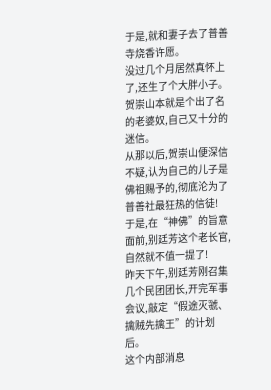于是,就和妻子去了普善寺烧香许愿。
没过几个月居然真怀上了,还生了个大胖小子。
贺崇山本就是个出了名的老婆奴,自己又十分的迷信。
从那以后,贺崇山便深信不疑,认为自己的儿子是佛祖赐予的,彻底沦为了普善社最狂热的信徒!
于是,在“神佛”的旨意面前,别廷芳这个老长官,自然就不值一提了!
昨天下午,别廷芳刚召集几个民团团长,开完军事会议,敲定“假途灭虢、擒贼先擒王”的计划后。
这个内部消息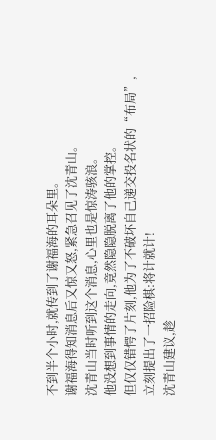不到半个小时,就传到了谢福海的耳朵里。
谢福海得知消息后又惊又怒,紧急召见了沈青山。
沈青山当时听到这个消息,心里也是惊涛骇浪。
他没想到事情的走向,竟然隐隐脱离了他的掌控。
但仅仅错愕了片刻,他为了不破坏自己递交投名状的“布局”,立刻提出了一招险棋:将计就计!
沈青山建议,趁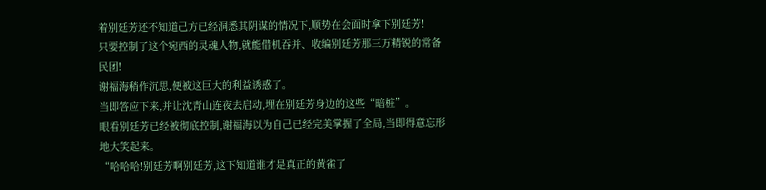着别廷芳还不知道己方已经洞悉其阴谋的情况下,顺势在会面时拿下别廷芳!
只要控制了这个宛西的灵魂人物,就能借机吞并、收编别廷芳那三万精锐的常备民团!
谢福海稍作沉思,便被这巨大的利益诱惑了。
当即答应下来,并让沈青山连夜去启动,埋在别廷芳身边的这些“暗桩”。
眼看别廷芳已经被彻底控制,谢福海以为自己已经完美掌握了全局,当即得意忘形地大笑起来。
“哈哈哈!别廷芳啊别廷芳,这下知道谁才是真正的黄雀了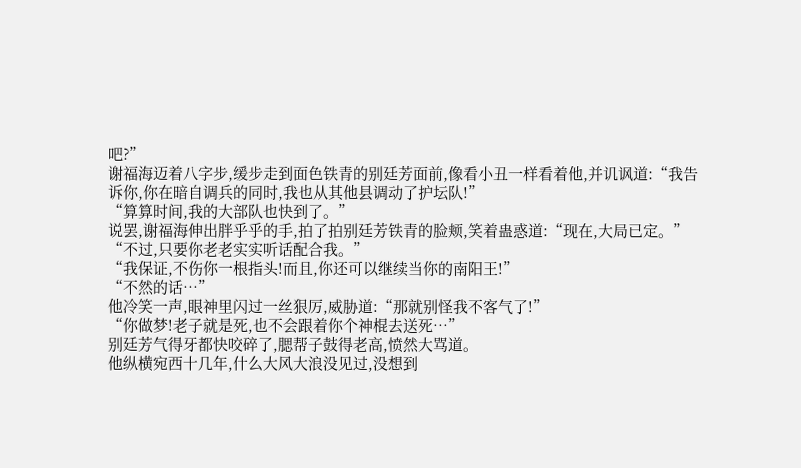吧?”
谢福海迈着八字步,缓步走到面色铁青的别廷芳面前,像看小丑一样看着他,并讥讽道:“我告诉你,你在暗自调兵的同时,我也从其他县调动了护坛队!”
“算算时间,我的大部队也快到了。”
说罢,谢福海伸出胖乎乎的手,拍了拍别廷芳铁青的脸颊,笑着蛊惑道:“现在,大局已定。”
“不过,只要你老老实实听话配合我。”
“我保证,不伤你一根指头!而且,你还可以继续当你的南阳王!”
“不然的话…”
他冷笑一声,眼神里闪过一丝狠厉,威胁道:“那就别怪我不客气了!”
“你做梦!老子就是死,也不会跟着你个神棍去送死…”
别廷芳气得牙都快咬碎了,腮帮子鼓得老高,愤然大骂道。
他纵横宛西十几年,什么大风大浪没见过,没想到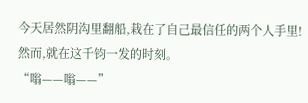今天居然阴沟里翻船,栽在了自己最信任的两个人手里!
然而,就在这千钧一发的时刻。
“嗡——嗡——”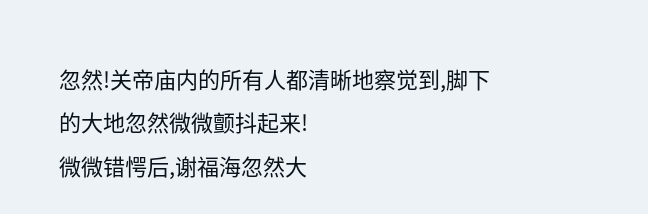忽然!关帝庙内的所有人都清晰地察觉到,脚下的大地忽然微微颤抖起来!
微微错愕后,谢福海忽然大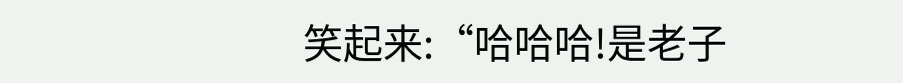笑起来:“哈哈哈!是老子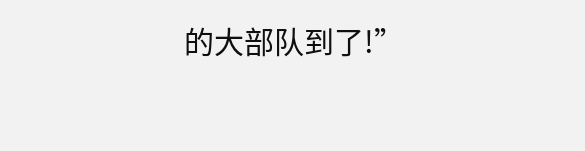的大部队到了!”